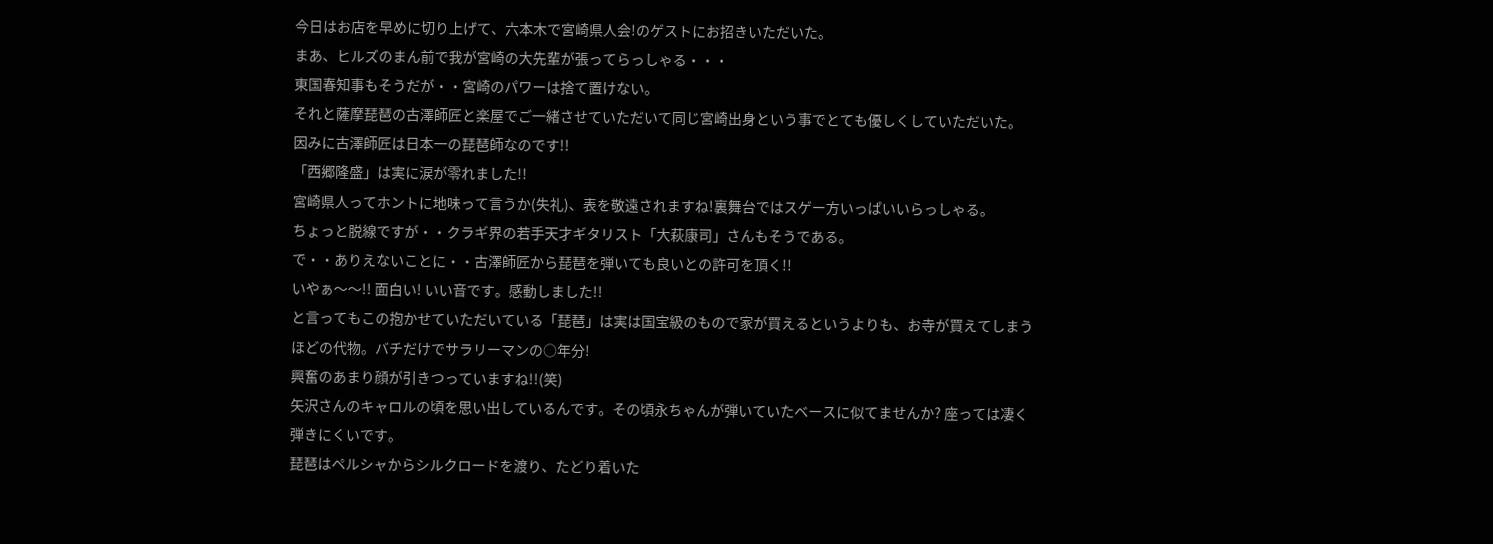今日はお店を早めに切り上げて、六本木で宮崎県人会!のゲストにお招きいただいた。
まあ、ヒルズのまん前で我が宮崎の大先輩が張ってらっしゃる・・・
東国春知事もそうだが・・宮崎のパワーは捨て置けない。
それと薩摩琵琶の古澤師匠と楽屋でご一緒させていただいて同じ宮崎出身という事でとても優しくしていただいた。
因みに古澤師匠は日本一の琵琶師なのです!!
「西郷隆盛」は実に涙が零れました!!
宮崎県人ってホントに地味って言うか(失礼)、表を敬遠されますね!裏舞台ではスゲー方いっぱいいらっしゃる。
ちょっと脱線ですが・・クラギ界の若手天才ギタリスト「大萩康司」さんもそうである。
で・・ありえないことに・・古澤師匠から琵琶を弾いても良いとの許可を頂く!!
いやぁ〜〜!! 面白い! いい音です。感動しました!!
と言ってもこの抱かせていただいている「琵琶」は実は国宝級のもので家が買えるというよりも、お寺が買えてしまうほどの代物。バチだけでサラリーマンの○年分!
興奮のあまり顔が引きつっていますね!!(笑)
矢沢さんのキャロルの頃を思い出しているんです。その頃永ちゃんが弾いていたベースに似てませんか? 座っては凄く弾きにくいです。
琵琶はペルシャからシルクロードを渡り、たどり着いた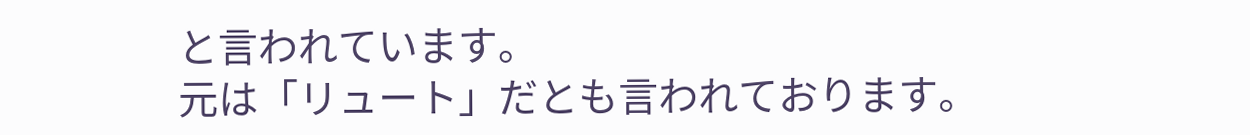と言われています。
元は「リュート」だとも言われております。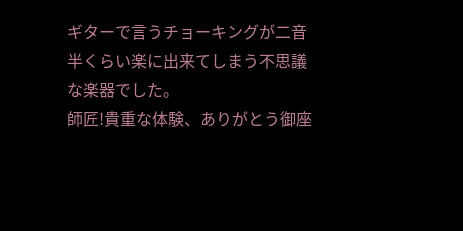ギターで言うチョーキングが二音半くらい楽に出来てしまう不思議な楽器でした。
師匠!貴重な体験、ありがとう御座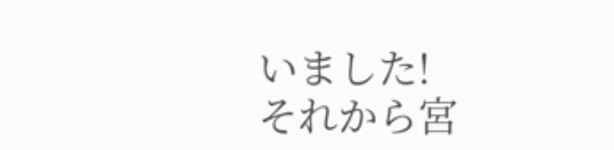いました!
それから宮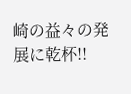崎の益々の発展に乾杯!!